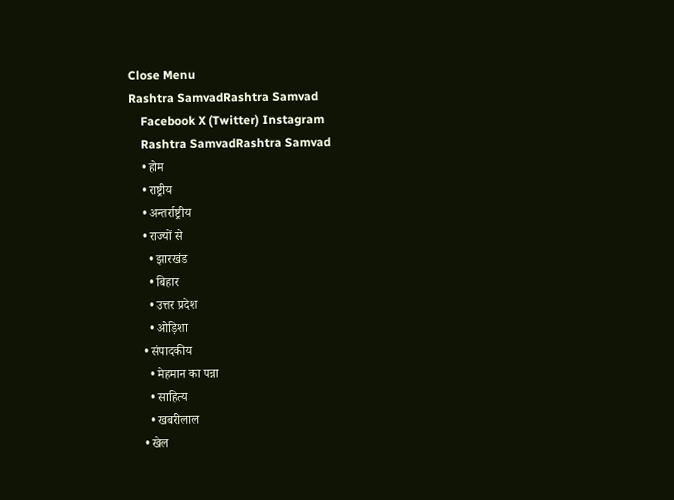Close Menu
Rashtra SamvadRashtra Samvad
    Facebook X (Twitter) Instagram
    Rashtra SamvadRashtra Samvad
    • होम
    • राष्ट्रीय
    • अन्तर्राष्ट्रीय
    • राज्यों से
      • झारखंड
      • बिहार
      • उत्तर प्रदेश
      • ओड़िशा
    • संपादकीय
      • मेहमान का पन्ना
      • साहित्य
      • खबरीलाल
    • खेल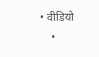• वीडियो
    •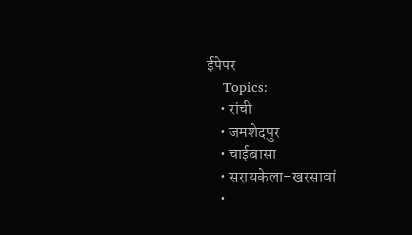ईपेपर
    Topics:
    • रांची
    • जमशेदपुर
    • चाईबासा
    • सरायकेला-खरसावां
    •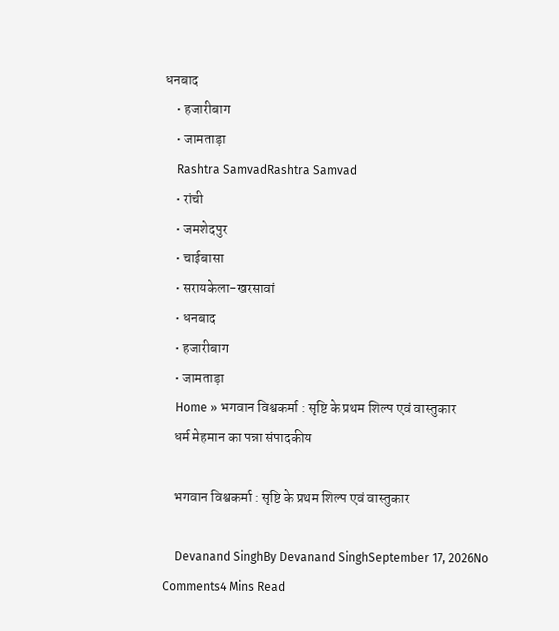धनबाद
    • हजारीबाग
    • जामताड़ा
    Rashtra SamvadRashtra Samvad
    • रांची
    • जमशेदपुर
    • चाईबासा
    • सरायकेला-खरसावां
    • धनबाद
    • हजारीबाग
    • जामताड़ा
    Home » भगवान विश्वकर्मा : सृष्टि के प्रथम शिल्प एवं वास्तुकार
    धर्म मेहमान का पन्ना संपादकीय

    भगवान विश्वकर्मा : सृष्टि के प्रथम शिल्प एवं वास्तुकार

    Devanand SinghBy Devanand SinghSeptember 17, 2026No Comments4 Mins Read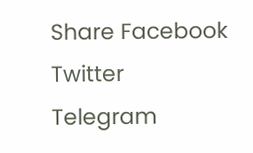Share Facebook Twitter Telegram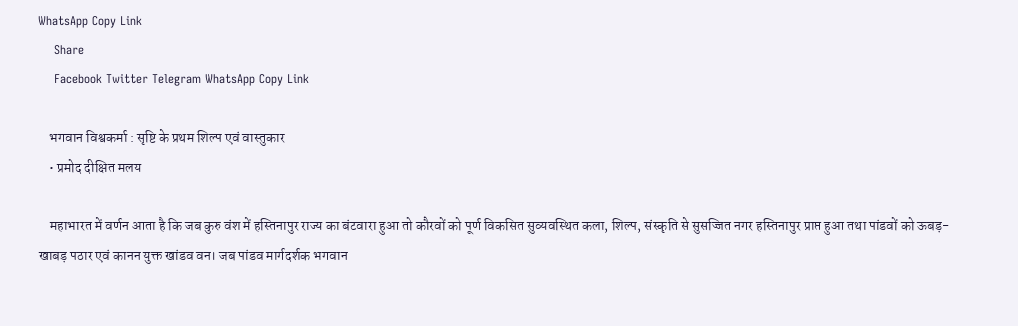WhatsApp Copy Link
    Share
    Facebook Twitter Telegram WhatsApp Copy Link

    भगवान विश्वकर्मा : सृष्टि के प्रथम शिल्प एवं वास्तुकार
    • प्रमोद दीक्षित मलय

    महाभारत में वर्णन आता है कि जब कुरु वंश में हस्तिनापुर राज्य का बंटवारा हुआ तो कौरवों को पूर्ण विकसित सुव्यवस्थित कला, शिल्प, संस्कृति से सुसज्जित नगर हस्तिनापुर प्राप्त हुआ तथा पांडवों को ऊबड़-खाबड़ पठार एवं कानन युक्त खांडव वन। जब पांडव मार्गदर्शक भगवान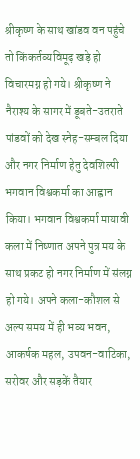श्रीकृष्ण के साथ खांडव वन पहुंचे तो किंकर्तव्यविमूढ़ खड़े हो विचारमग्न हो गये। श्रीकृष्ण ने नैराश्य के सागर में डूबते-उतराते पांडवों को देख स्नेह-सम्बल दिया और नगर निर्माण हेतु देवशिल्पी भगवान विश्वकर्मा का आह्वान किया। भगवान विश्वकर्मा मायावी कला में निष्णात अपने पुत्र मय के साथ प्रकट हो नगर निर्माण में संलग्न हो गये। अपने कला-कौशल से अल्प समय में ही भव्य भवन, आकर्षक महल, उपवन-वाटिका, सरोवर और सड़कें तैयार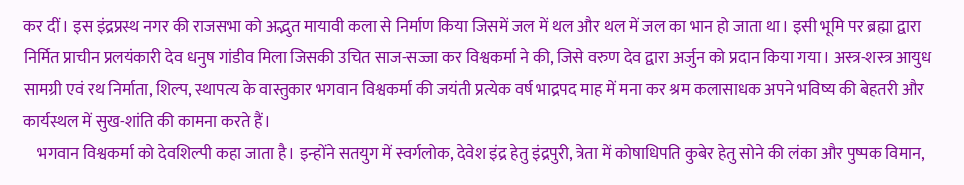कर दीं। इस इंद्रप्रस्थ नगर की राजसभा को अद्भुत मायावी कला से निर्माण किया जिसमें जल में थल और थल में जल का भान हो जाता था। इसी भूमि पर ब्रह्मा द्वारा निर्मित प्राचीन प्रलयंकारी देव धनुष गांडीव मिला जिसकी उचित साज-सज्जा कर विश्वकर्मा ने की, जिसे वरुण देव द्वारा अर्जुन को प्रदान किया गया। अस्त्र-शस्त्र आयुध सामग्री एवं रथ निर्माता, शिल्प, स्थापत्य के वास्तुकार भगवान विश्वकर्मा की जयंती प्रत्येक वर्ष भाद्रपद माह में मना कर श्रम कलासाधक अपने भविष्य की बेहतरी और कार्यस्थल में सुख-शांति की कामना करते हैं।
    भगवान विश्वकर्मा को देवशिल्पी कहा जाता है। इन्होंने सतयुग में स्वर्गलोक, देवेश इंद्र हेतु इंद्रपुरी, त्रेता में कोषाधिपति कुबेर हेतु सोने की लंका और पुष्पक विमान,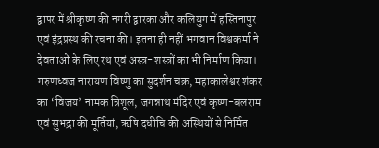द्वापर में श्रीकृष्ण की नगरी द्वारका और कलियुग में हस्तिनापुर एवं इंद्रप्रस्थ की रचना की। इतना ही नहीं भगवान विश्वकर्मा ने देवताओं के लिए रथ एवं अस्त्र-शस्त्रों का भी निर्माण किया। गरुणध्वज नारायण विष्णु का सुदर्शन चक्र, महाकालेश्वर शंकर का ‘विजय’ नामक त्रिशूल, जगन्नाथ मंदिर एवं कृष्ण-बलराम एवं सुभद्रा की मूर्तियां, ऋषि दधीचि की अस्थियों से निर्मित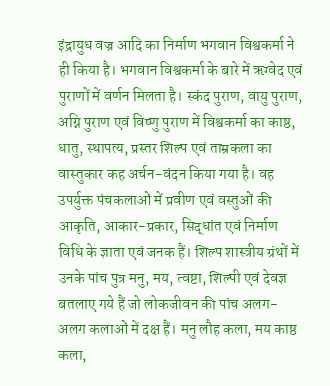इंद्रायुध वज्र आदि का निर्माण भगवान विश्वकर्मा ने ही किया है। भगवान विश्वकर्मा के बारे में ऋग्वेद एवं पुराणों में वर्णन मिलता है। स्कंद पुराण, वायु पुराण, अग्नि पुराण एवं विष्णु पुराण में विश्वकर्मा का काष्ठ, धातु, स्थापत्य, प्रस्तर शिल्प एवं ताम्रकला का वास्तुकार कह अर्चन-वंदन किया गया है। वह उपर्युक्त पंचकलाओं में प्रवीण एवं वस्तुओं की आकृति, आकार-प्रकार, सिद्धांत एवं निर्माण विधि के ज्ञाता एवं जनक हैं। शिल्प शास्त्रीय ग्रंथों में उनके पांच पुत्र मनु, मय, त्वष्टा, शिल्पी एवं देवज्ञ बतलाए गये हैं जो लोकजीवन की पांच अलग-अलग कलाओं में दक्ष हैं। मनु लौह कला, मय काष्ठ कला,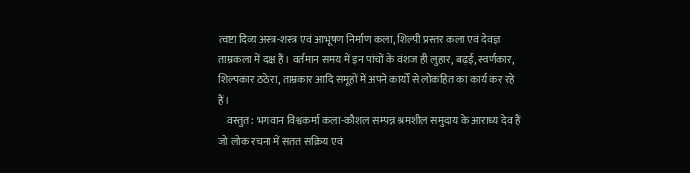त्वष्टा दिव्य अस्त्र-शस्त्र एवं आभूषण निर्माण कला, शिल्पी प्रस्तर कला एवं देवज्ञ ताम्रकला में दक्ष हैं। वर्तमान समय में इन पांचों के वंशज ही लुहार, बढ़ई, स्वर्णकार, शिल्पकार ठठेरा, ताम्रकार आदि समूहों में अपने कार्यों से लोकहित का कार्य कर रहे हैं।
    वस्तुत: भगवान विश्वकर्मा कला-कौशल सम्पन्न श्रमशील समुदाय के आराध्य देव हैं जो लोक रचना में सतत सक्रिय एवं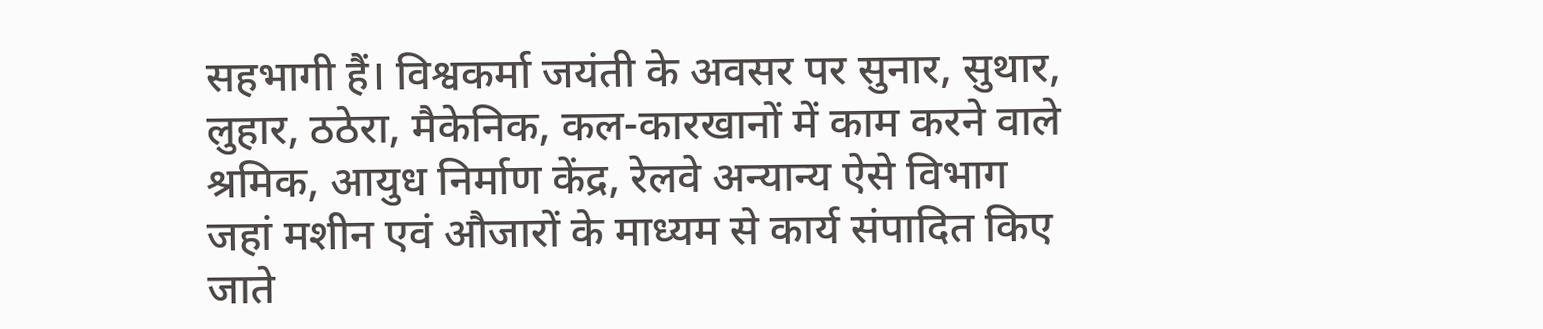सहभागी हैं। विश्वकर्मा जयंती के अवसर पर सुनार, सुथार, लुहार, ठठेरा, मैकेनिक, कल-कारखानों में काम करने वाले श्रमिक, आयुध निर्माण केंद्र, रेलवे अन्यान्य ऐसे विभाग जहां मशीन एवं औजारों के माध्यम से कार्य संपादित किए जाते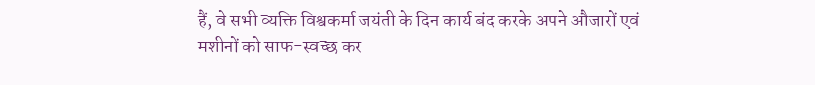हैं, वे सभी व्यक्ति विश्वकर्मा जयंती के दिन कार्य बंद करके अपने औजारों एवं मशीनों को साफ-स्वच्छ कर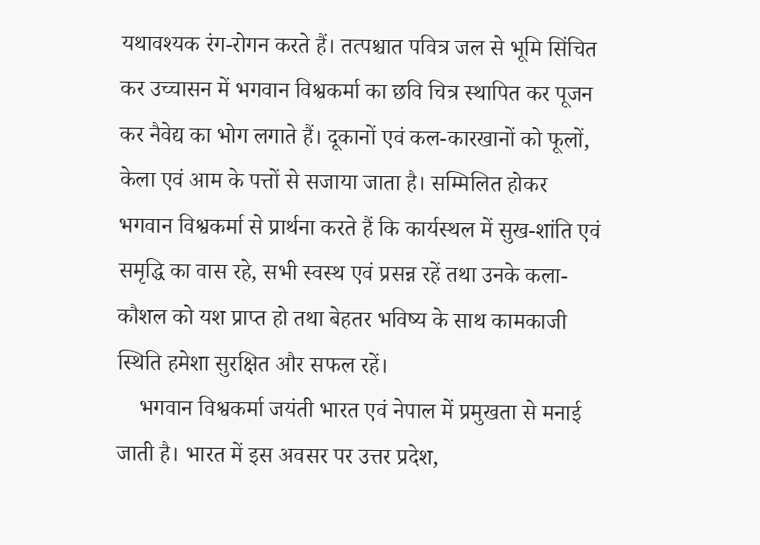यथावश्यक रंग-रोगन करते हैं। तत्पश्चात पवित्र जल से भूमि सिंचित कर उच्चासन में भगवान विश्वकर्मा का छवि चित्र स्थापित कर पूजन कर नैवेद्य का भोग लगाते हैं। दूकानों एवं कल-कारखानों को फूलों, केला एवं आम के पत्तों से सजाया जाता है। सम्मिलित होकर भगवान विश्वकर्मा से प्रार्थना करते हैं कि कार्यस्थल में सुख-शांति एवं समृद्धि का वास रहे, सभी स्वस्थ एवं प्रसन्न रहें तथा उनके कला-कौशल को यश प्राप्त हो तथा बेहतर भविष्य के साथ कामकाजी स्थिति हमेशा सुरक्षित और सफल रहें।
    भगवान विश्वकर्मा जयंती भारत एवं नेपाल में प्रमुखता से मनाई जाती है। भारत में इस अवसर पर उत्तर प्रदेश,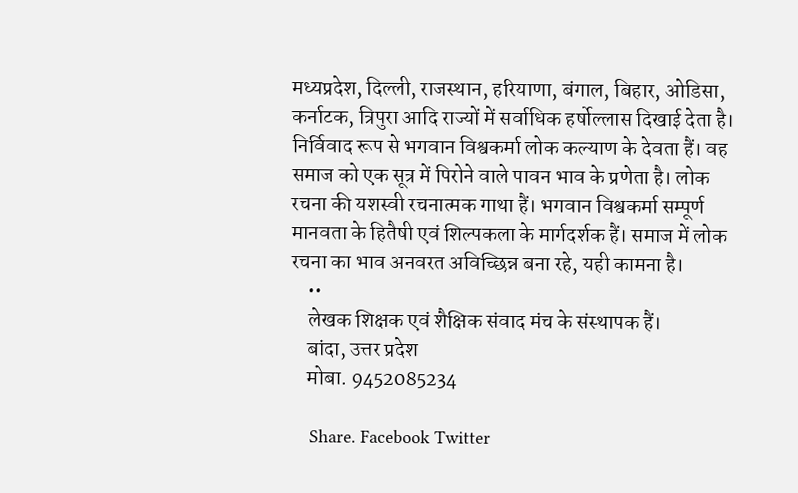मध्यप्रदेश, दिल्ली, राजस्थान, हरियाणा, बंगाल, बिहार, ओडिसा, कर्नाटक, त्रिपुरा आदि राज्यों में सर्वाधिक हर्षोल्लास दिखाई देता है। निर्विवाद रूप से भगवान विश्वकर्मा लोक कल्याण के देवता हैं। वह समाज को एक सूत्र में पिरोने वाले पावन भाव के प्रणेता है। लोक रचना की यशस्वी रचनात्मक गाथा हैं। भगवान विश्वकर्मा सम्पूर्ण मानवता के हितैषी एवं शिल्पकला के मार्गदर्शक हैं। समाज में लोक रचना का भाव अनवरत अविच्छिन्न बना रहे, यही कामना है।
    ••
    लेखक शिक्षक एवं शैक्षिक संवाद मंच के संस्थापक हैं।
    बांदा, उत्तर प्रदेश
    मोबा. 9452085234

    Share. Facebook Twitter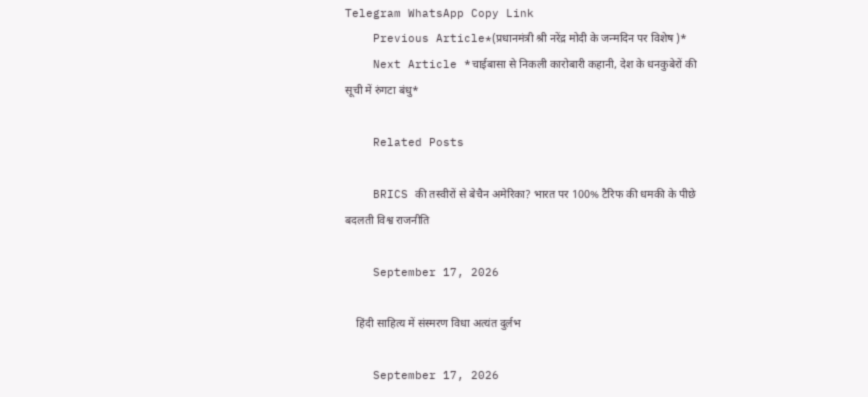Telegram WhatsApp Copy Link
    Previous Article*(प्रधानमंत्री श्री नरेंद्र मोदी के जन्मदिन पर विशेष )*
    Next Article *चाईबासा से निकली कारोबारी कहानी, देश के धनकुबेरों की सूची में रुंगटा बंधु*

    Related Posts

    BRICS की तस्वीरों से बेचैन अमेरिका? भारत पर 100% टैरिफ की धमकी के पीछे बदलती विश्व राजनीति

    September 17, 2026

    हिंदी साहित्य में संस्मरण विधा अत्यंत दुर्लभ

    September 17, 2026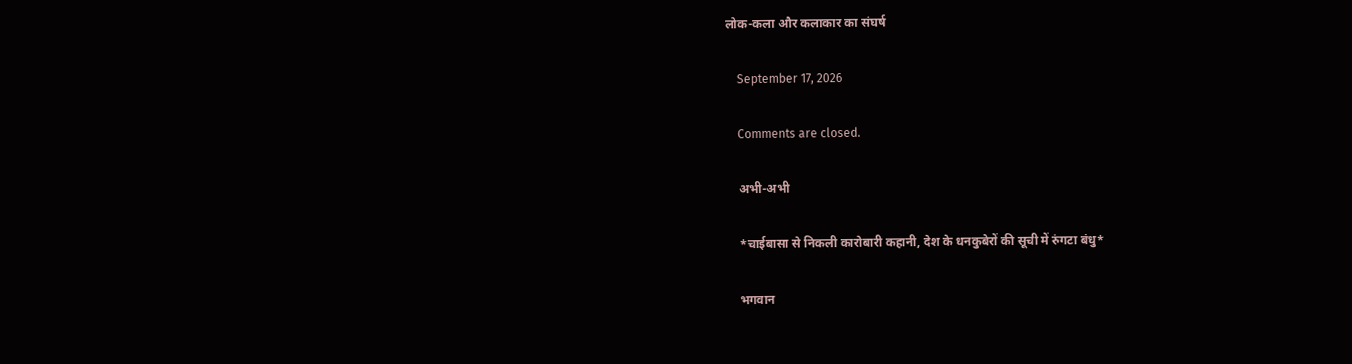लोक-कला और कलाकार का संघर्ष

    September 17, 2026

    Comments are closed.

    अभी-अभी

    *चाईबासा से निकली कारोबारी कहानी, देश के धनकुबेरों की सूची में रुंगटा बंधु*

    भगवान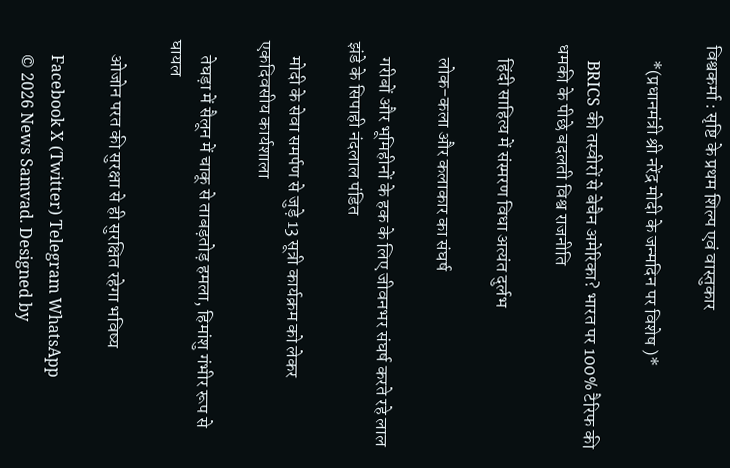विश्वकर्मा : सृष्टि के प्रथम शिल्प एवं वास्तुकार

    *(प्रधानमंत्री श्री नरेंद्र मोदी के जन्मदिन पर विशेष )*

    BRICS की तस्वीरों से बेचैन अमेरिका? भारत पर 100% टैरिफ की धमकी के पीछे बदलती विश्व राजनीति

    हिंदी साहित्य में संस्मरण विधा अत्यंत दुर्लभ

    लोक-कला और कलाकार का संघर्ष

    गरीबों और भूमिहीनों के हक के लिए जीवनभर संघर्ष करते रहे लाल झंडे के सिपाही नंदलाल पंडित

    मोदी के सेवा समर्पण से जुड़े 13 सूत्री कार्यक्रम को लेकर एकदिवसीय कार्यशाला

    तेघड़ा में सैलून में चाकू से ताबड़तोड़ हमला, हिमांशु गंभीर रूप से घायल

    ओजोन परत की सुरक्षा से ही सुरक्षित रहेगा भविष्य

    Facebook X (Twitter) Telegram WhatsApp
    © 2026 News Samvad. Designed by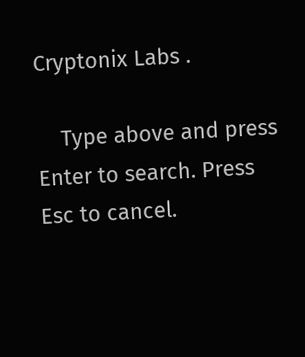Cryptonix Labs .

    Type above and press Enter to search. Press Esc to cancel.